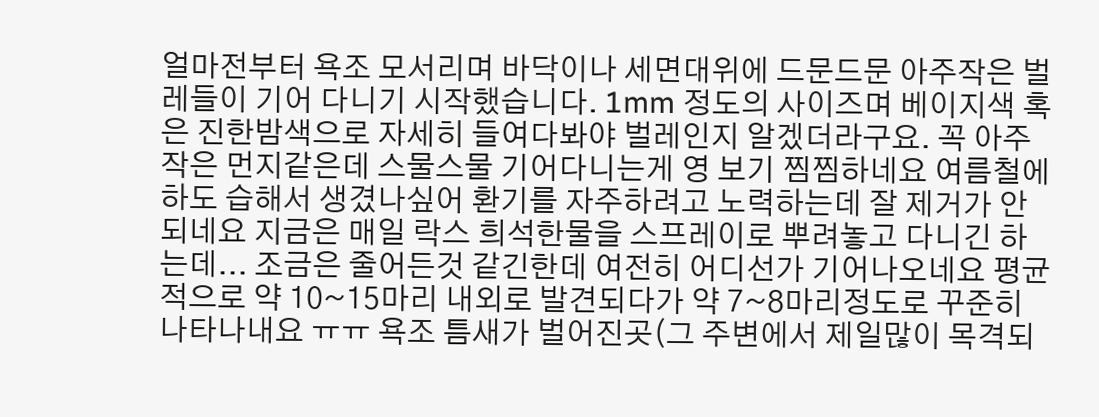얼마전부터 욕조 모서리며 바닥이나 세면대위에 드문드문 아주작은 벌레들이 기어 다니기 시작했습니다. 1mm 정도의 사이즈며 베이지색 혹은 진한밤색으로 자세히 들여다봐야 벌레인지 알겠더라구요. 꼭 아주작은 먼지같은데 스물스물 기어다니는게 영 보기 찜찜하네요 여름철에 하도 습해서 생겼나싶어 환기를 자주하려고 노력하는데 잘 제거가 안되네요 지금은 매일 락스 희석한물을 스프레이로 뿌려놓고 다니긴 하는데... 조금은 줄어든것 같긴한데 여전히 어디선가 기어나오네요 평균적으로 약 10~15마리 내외로 발견되다가 약 7~8마리정도로 꾸준히 나타나내요 ㅠㅠ 욕조 틈새가 벌어진곳(그 주변에서 제일많이 목격되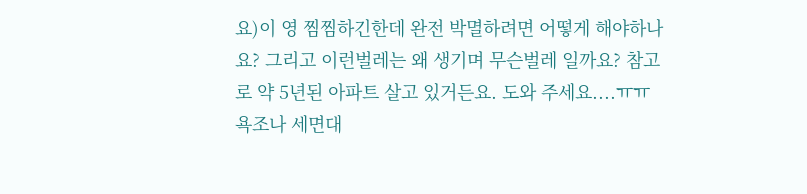요)이 영 찜찜하긴한데 완전 박멸하려면 어떻게 해야하나요? 그리고 이런벌레는 왜 생기며 무슨벌레 일까요? 참고로 약 5년된 아파트 살고 있거든요. 도와 주세요....ㅠㅠ
욕조나 세면대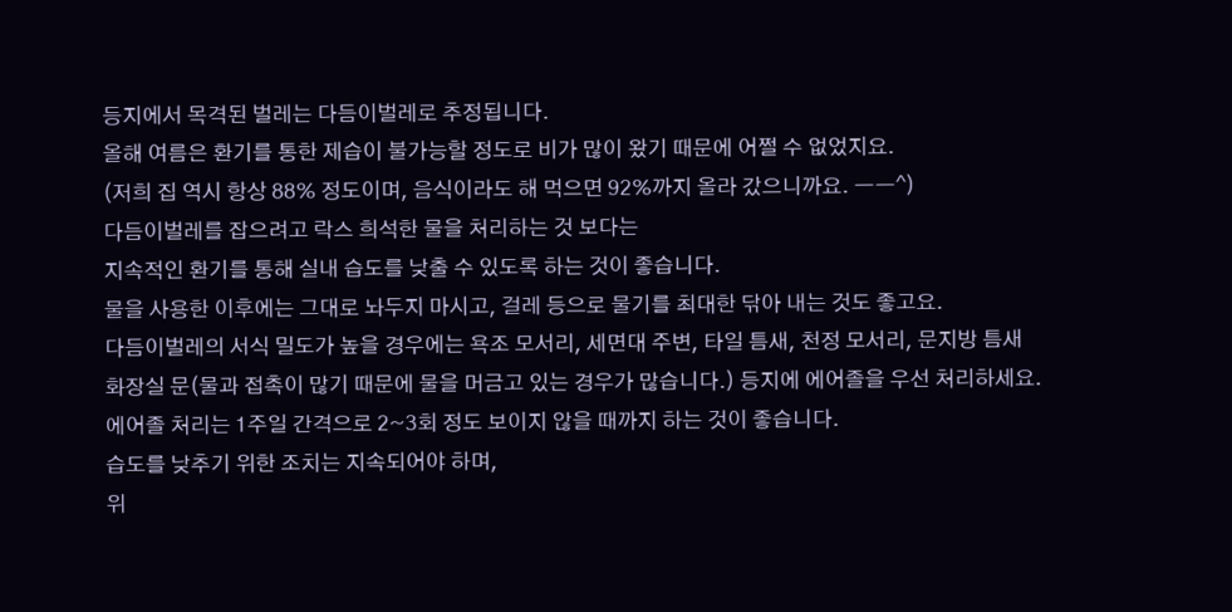등지에서 목격된 벌레는 다듬이벌레로 추정됩니다.
올해 여름은 환기를 통한 제습이 불가능할 정도로 비가 많이 왔기 때문에 어쩔 수 없었지요.
(저희 집 역시 항상 88% 정도이며, 음식이라도 해 먹으면 92%까지 올라 갔으니까요. ㅡㅡ^)
다듬이벌레를 잡으려고 락스 희석한 물을 처리하는 것 보다는
지속적인 환기를 통해 실내 습도를 낮출 수 있도록 하는 것이 좋습니다.
물을 사용한 이후에는 그대로 놔두지 마시고, 걸레 등으로 물기를 최대한 닦아 내는 것도 좋고요.
다듬이벌레의 서식 밀도가 높을 경우에는 욕조 모서리, 세면대 주변, 타일 틈새, 천정 모서리, 문지방 틈새
화장실 문(물과 접촉이 많기 때문에 물을 머금고 있는 경우가 많습니다.) 등지에 에어졸을 우선 처리하세요.
에어졸 처리는 1주일 간격으로 2~3회 정도 보이지 않을 때까지 하는 것이 좋습니다.
습도를 낮추기 위한 조치는 지속되어야 하며,
위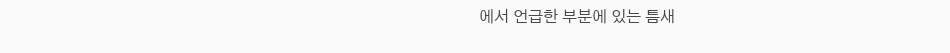에서 언급한 부분에 있는 틈새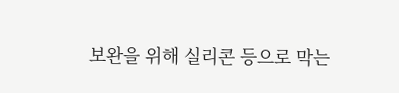보완을 위해 실리콘 등으로 막는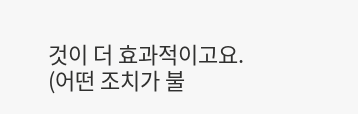것이 더 효과적이고요.
(어떤 조치가 불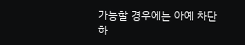가능할 경우에는 아예 차단하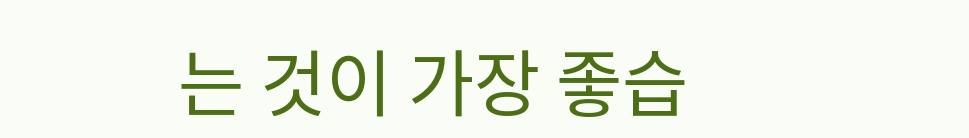는 것이 가장 좋습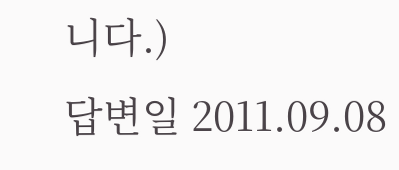니다.)
답변일 2011.09.08